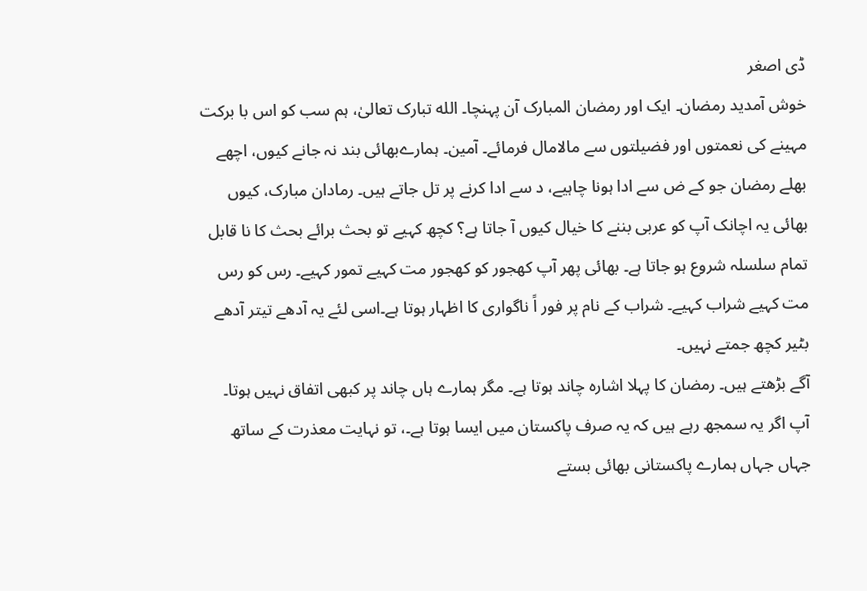ڈی اصغر
خوش آمدید رمضان۔ ایک اور رمضان المبارک آن پہنچا۔ الله تبارک تعالیٰ، ہم سب کو اس با برکت مہینے کی نعمتوں اور فضیلتوں سے مالامال فرمائے۔ آمین۔ ہمارےبھائی بند نہ جانے کیوں، اچھے بھلے رمضان جو کے ض سے ادا ہونا چاہیے، د سے ادا کرنے پر تل جاتے ہیں۔ رمادان مبارک، کیوں بھائی یہ اچانک آپ کو عربی بننے کا خیال کیوں آ جاتا ہے؟ کچھ کہیے تو بحث برائے بحث کا نا قابل تمام سلسلہ شروع ہو جاتا ہے۔ بھائی پھر آپ کھجور کو کھجور مت کہیے تمور کہیے۔ رس کو رس مت کہیے شراب کہیے۔ شراب کے نام پر فور اً ناگواری کا اظہار ہوتا ہے۔اسی لئے یہ آدھے تیتر آدھے بٹیر کچھ جمتے نہیں۔
آگے بڑھتے ہیں۔ رمضان کا پہلا اشارہ چاند ہوتا ہے۔ مگر ہمارے ہاں چاند پر کبھی اتفاق نہیں ہوتا۔ آپ اگر یہ سمجھ رہے ہیں کہ یہ صرف پاکستان میں ایسا ہوتا ہے۔، تو نہایت معذرت کے ساتھ جہاں جہاں ہمارے پاکستانی بھائی بستے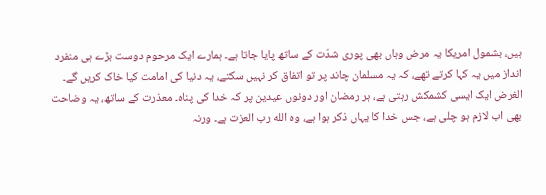ہیں، بشمول امریکا یہ مرض وہاں بھی پوری شدّت کے ساتھ پایا جاتا ہے۔ ہمارے ایک مرحوم دوست بڑے ہی منفرد انداز میں یہ کہا کرتے تھے، کہ یہ مسلمان چاند پر تو اتفاق کر نہیں سکتے، یہ دنیا کی امامت کیا خاک کریں گے۔
الغرض ایک ایسی کشمکش رہتی ہے، ہر رمضان اور دونوں عیدین پر کہ خدا کی پناہ۔ معذرت کے ساتھ، یہ وضاحت بھی اب لازم ہو چلی ہے، جس خدا کا یہاں ذکر ہوا ہے، وہ الله رب العزت ہے۔ ورنہ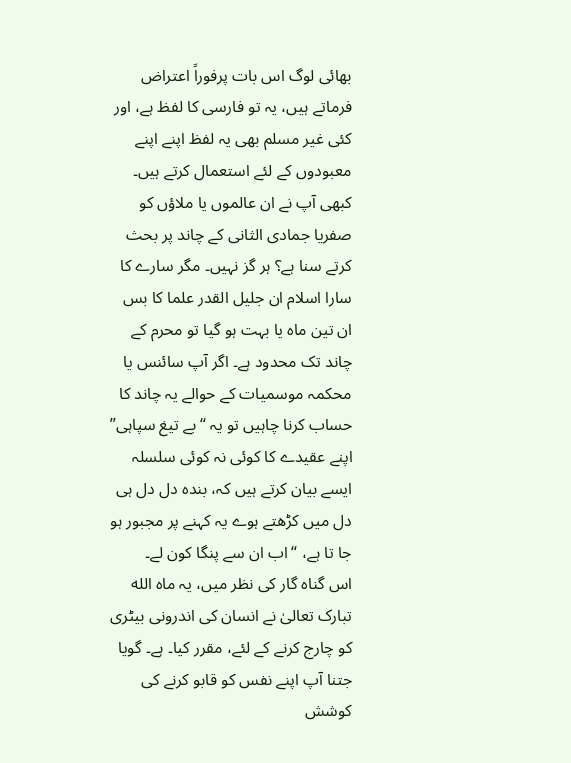بھائی لوگ اس بات پرفوراً اعتراض فرماتے ہیں، یہ تو فارسی کا لفظ ہے، اور کئی غیر مسلم بھی یہ لفظ اپنے اپنے معبودوں کے لئے استعمال کرتے ہیں۔
کبھی آپ نے ان عالموں یا ملاؤں کو صفریا جمادی الثانی کے چاند پر بحث کرتے سنا ہے؟ ہر گز نہیں۔ مگر سارے کا سارا اسلام ان جلیل القدر علما کا بس ان تین ماہ یا بہت ہو گیا تو محرم کے چاند تک محدود ہے۔ اگر آپ سائنس یا محکمہ موسمیات کے حوالے یہ چاند کا حساب کرنا چاہیں تو یہ “بے تیغ سپاہی” اپنے عقیدے کا کوئی نہ کوئی سلسلہ ایسے بیان کرتے ہیں کہ، بندہ دل دل ہی دل میں کڑھتے ہوے یہ کہنے پر مجبور ہو جا تا ہے، “اب ان سے پنگا کون لے۔
اس گناہ گار کی نظر میں، یہ ماہ الله تبارک تعالیٰ نے انسان کی اندرونی بیٹری کو چارج کرنے کے لئے، مقرر کیا۔ ہے۔ گویا جتنا آپ اپنے نفس کو قابو کرنے کی کوشش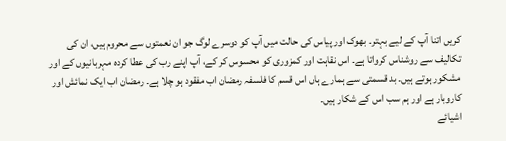کریں اتنا آپ کے لیے بہتر۔ بھوک اور پیاس کی حالت میں آپ کو دوسرے لوگ جو ان نعمتوں سے محروم ہیں، ان کی تکالیف سے روشناس کرواتا ہے۔ اس نقاہت اور کمزوری کو محسوس کر کے، آپ اپنے رب کی عطا کردہ مہربانیوں کے اور مشکور ہوتے ہیں۔ بد قسمتی سے ہمارے ہاں اس قسم کا فلسفہ رمضان اب مفقود ہو چلا ہے۔ رمضان اب ایک نمائش اور کاروبار ہے اور ہم سب اس کے شکار ہیں۔
اشیائے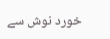خورد نوش سے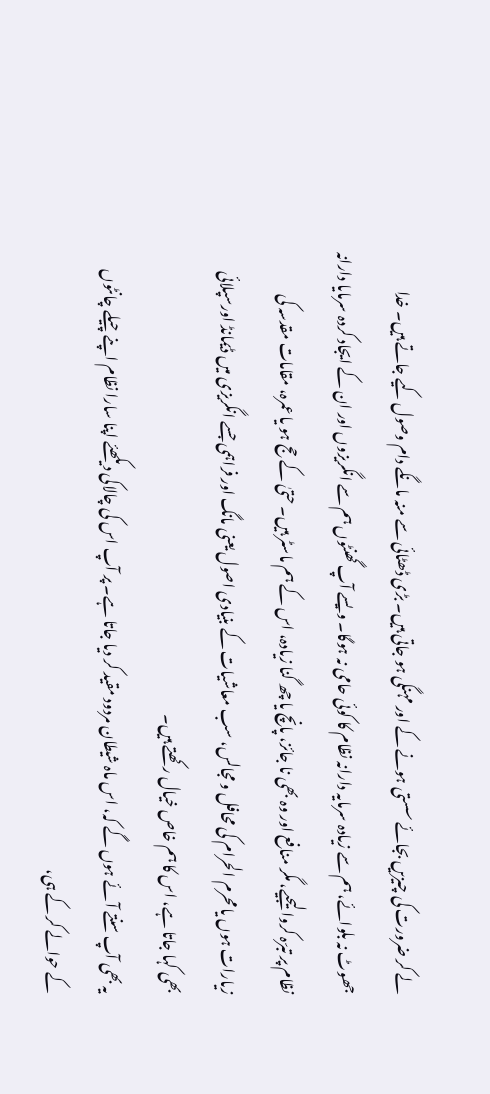لے کر ضرورت کی چیزیں بجائے سستی ہونے کے اور مہنگی ہو جاتی ہیں۔ بڑی ڈھٹائی سے منہ مانگے دام وصول کیے جاتے ہیں۔ خدا جھوٹ نہ بلوائے، ہم سے زیادہ سرمایہ دارانہ نظام کا کوئی حامی نہ ہوگا۔ ویسے آپ گھنٹوں ہم سے انگریزوں اور ان کے ایجاد کردہ سرمایا دارانہ نظام پر تبرّہ کروا لیجیے، مگر منافع اور وہ بھی نا جائز، پانچ یا چھ گنا زیادہ، اس کے ہم ماسٹر ہیں۔ حتیٰ کے حج ہو یا عمرہ، مقامات مقدسہ کی زیارات ہوں یا محرم الحرام کی محافل و مجالس، سب معاشیات کے بنیادی اصول یعنی مانگ اور فراہمی جسے انگریزی میں ڈیمانڈ اورسپلائی بھی کہا جاتا ہے، اس کا ہم خاص خیال رکھتے ہیں۔
یہ بھی آپ سنتے آئے ہوں گے کہ، اس ماہ شیطان مردود مقید کر دیا جاتا ہے۔ پر آپ اس کی چالاکی دیکھئے اپنا سارا نظام اپنے چیلے چانٹوں کے حوالے کر کے ہی،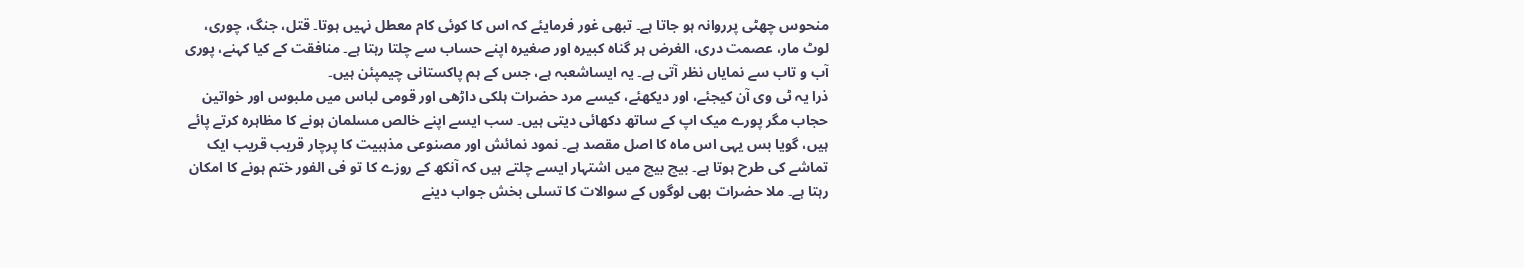منحوس چھٹی پرروانہ ہو جاتا ہے۔ تبھی غور فرمایئے کہ اس کا کوئی کام معطل نہیں ہوتا۔ قتل، جنگ، چوری، لوٹ مار، عصمت دری، الغرض ہر گناہ کبیرہ اور صغیرہ اپنے حساب سے چلتا رہتا ہے۔ منافقت کے کیا کہنے، پوری آب و تاب سے نمایاں نظر آتی ہے۔ یہ ایساشعبہ ہے، جس کے ہم پاکستانی چیمپئن ہیں۔
ذرا یہ ٹی وی آن کیجئے، اور دیکھئے، کیسے مرد حضرات ہلکی داڑھی اور قومی لباس میں ملبوس اور خواتین حجاب مگر پورے میک اپ کے ساتھ دکھائی دیتی ہیں۔ سب ایسے اپنے خالص مسلمان ہونے کا مظاہرہ کرتے پائے ہیں، گویا بس یہی اس ماہ کا اصل مقصد ہے۔ نمود نمائش اور مصنوعی مذہبیت کا پرچار قریب قریب ایک تماشے کی طرح ہوتا ہے۔ بیچ بیچ میں اشتہار ایسے چلتے ہیں کہ آنکھ کے روزے کا تو فی الفور ختم ہونے کا امکان رہتا ہے۔ ملا حضرات بھی لوگوں کے سوالات کا تسلی بخش جواب دینے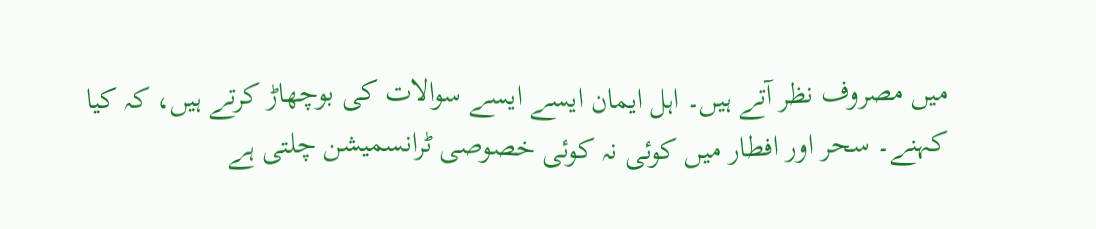میں مصروف نظر آتے ہیں۔ اہل ایمان ایسے ایسے سوالات کی بوچھاڑ کرتے ہیں، کہ کیا کہنے۔ سحر اور افطار میں کوئی نہ کوئی خصوصی ٹرانسمیشن چلتی ہے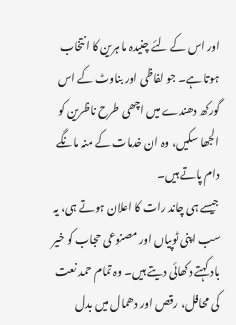اور اس کے لئے چنیدہ ما ہرین کا انتخاب ہوتا ہے۔ جو لفاظی اور بناوٹ کے اس گورکھ دھندے میں اچھی طرح ناظرین کو الجھا سکیں، وہ ان خدمات کے منہ مانگے دام پاتے ہیں۔
جیسے ہی چاند رات کا اعلان ہوتے ہی، یہ سب اپنی ٹوپیاں اور مصنوعی حجاب کو خیر باد کہتے دکھائی دیتے ہیں۔ وہ تمام حمد نعت کی محافل، رقص اور دھمال میں بدل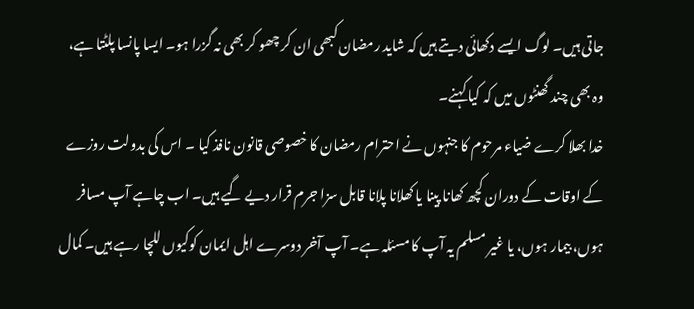جاتی ہیں۔ لوگ ایسے دکھائی دیتے ہیں کہ شاید رمضان کبھی ان کر چھو کر بھی نہ گزرا ہو۔ ایسا پانسا پلٹتا ہے، وہ بھی چند گھنٹوں میں کہ کیا کہنے۔
خدا بھلا کرے ضیاء مرحوم کا جنہوں نے احترام رمضان کا خصوصی قانون نافذ کیا ۔ اس کی بدولت روزے کے اوقات کے دوران کچھ کھانا پینا یا کھلانا پلانا قابل سزا جرم قرار دیے گیے ہیں۔ اب چاہے آپ مسافر ہوں، بیمار ہوں، یا غیر مسلم یہ آپ کا مسئلہ ہے۔ آپ آخر دوسرے اہل ایمان کوکیوں للچا رہے ہیں۔ کمال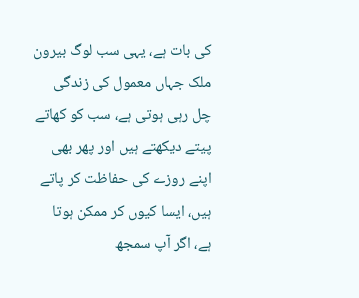کی بات ہے، یہی سب لوگ بیرون ملک جہاں معمول کی زندگی چل رہی ہوتی ہے، سب کو کھاتے پیتے دیکھتے ہیں اور پھر بھی اپنے روزے کی حفاظت کر پاتے ہیں، ایسا کیوں کر ممکن ہوتا ہے، اگر آپ سمجھ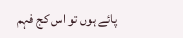پائے ہوں تو اس کج فہم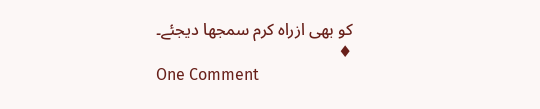کو بھی ازراہ کرم سمجھا دیجئے۔
♦
One Comment